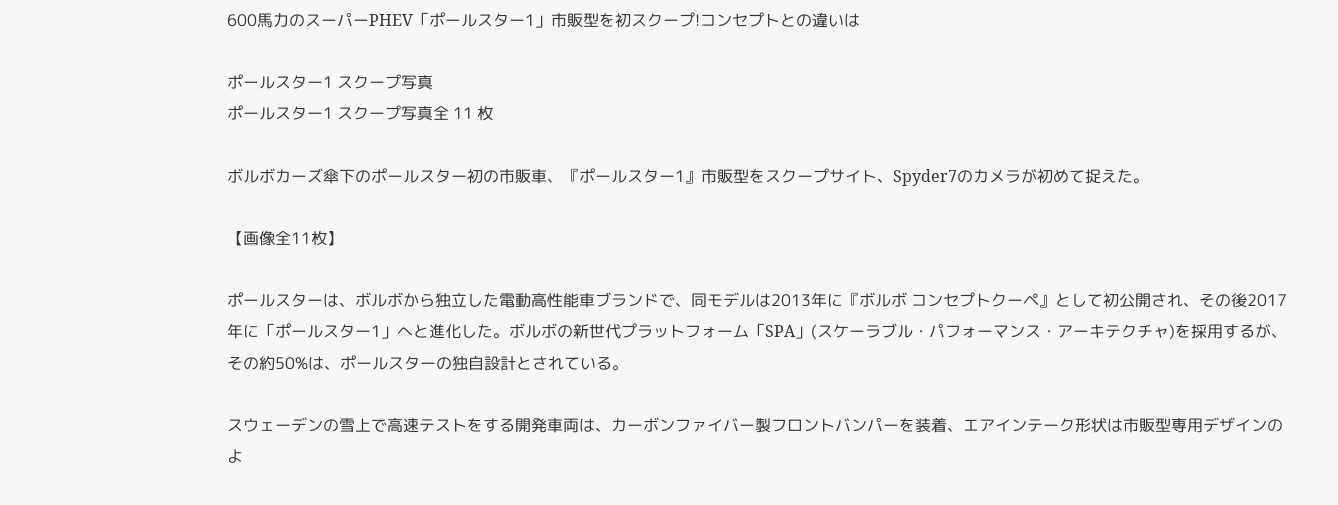600馬力のスーパーPHEV「ポールスター1」市販型を初スクープ!コンセプトとの違いは

ポールスター1 スクープ写真
ポールスター1 スクープ写真全 11 枚

ボルボカーズ傘下のポールスター初の市販車、『ポールスター1』市販型をスクープサイト、Spyder7のカメラが初めて捉えた。

【画像全11枚】

ポールスターは、ボルボから独立した電動高性能車ブランドで、同モデルは2013年に『ボルボ コンセプトクーペ』として初公開され、その後2017年に「ポールスター1」へと進化した。ボルボの新世代プラットフォーム「SPA」(スケーラブル・パフォーマンス・アーキテクチャ)を採用するが、その約50%は、ポールスターの独自設計とされている。

スウェーデンの雪上で高速テストをする開発車両は、カーボンファイバー製フロントバンパーを装着、エアインテーク形状は市販型専用デザインのよ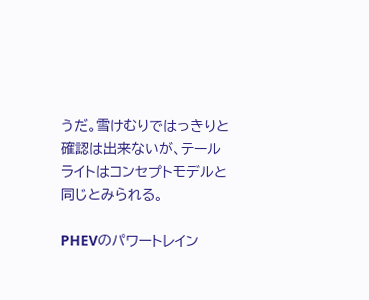うだ。雪けむりではっきりと確認は出来ないが、テールライトはコンセプトモデルと同じとみられる。

PHEVのパワートレイン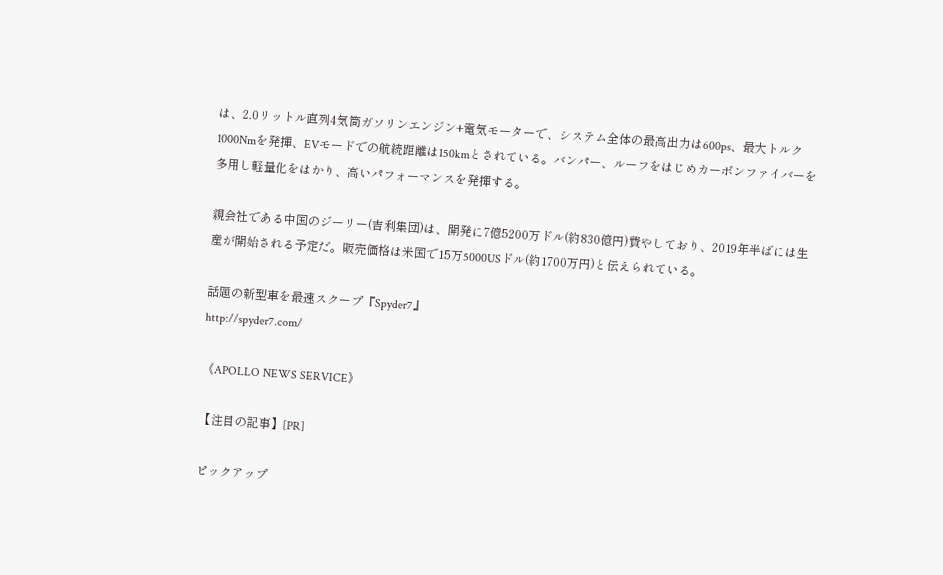は、2.0リットル直列4気筒ガソリンエンジン+電気モーターで、システム全体の最高出力は600ps、最大トルク1000Nmを発揮、EVモードでの航続距離は150kmとされている。バンパー、ルーフをはじめカーボンファイバーを多用し軽量化をはかり、高いパフォーマンスを発揮する。

親会社である中国のジーリー(吉利集団)は、開発に7億5200万ドル(約830億円)費やしており、2019年半ばには生産が開始される予定だ。販売価格は米国で15万5000USドル(約1700万円)と伝えられている。

話題の新型車を最速スクープ『Spyder7』
http://spyder7.com/

《APOLLO NEWS SERVICE》

【注目の記事】[PR]

ピックアップ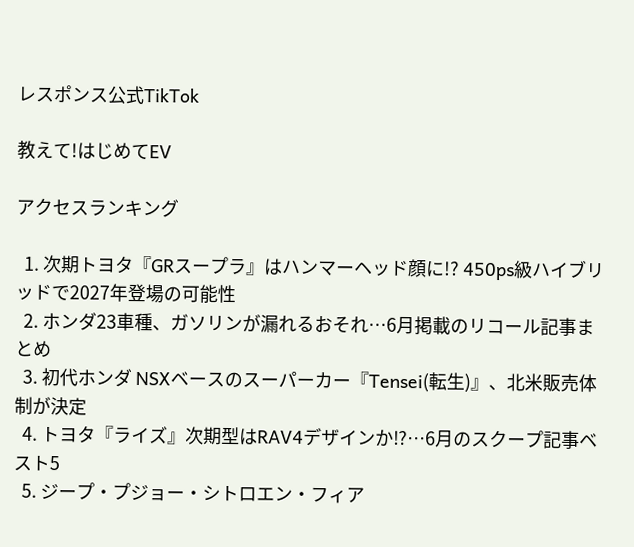レスポンス公式TikTok

教えて!はじめてEV

アクセスランキング

  1. 次期トヨタ『GRスープラ』はハンマーヘッド顔に!? 450ps級ハイブリッドで2027年登場の可能性
  2. ホンダ23車種、ガソリンが漏れるおそれ…6月掲載のリコール記事まとめ
  3. 初代ホンダ NSXベースのスーパーカー『Tensei(転生)』、北米販売体制が決定
  4. トヨタ『ライズ』次期型はRAV4デザインか⁉…6月のスクープ記事ベスト5
  5. ジープ・プジョー・シトロエン・フィア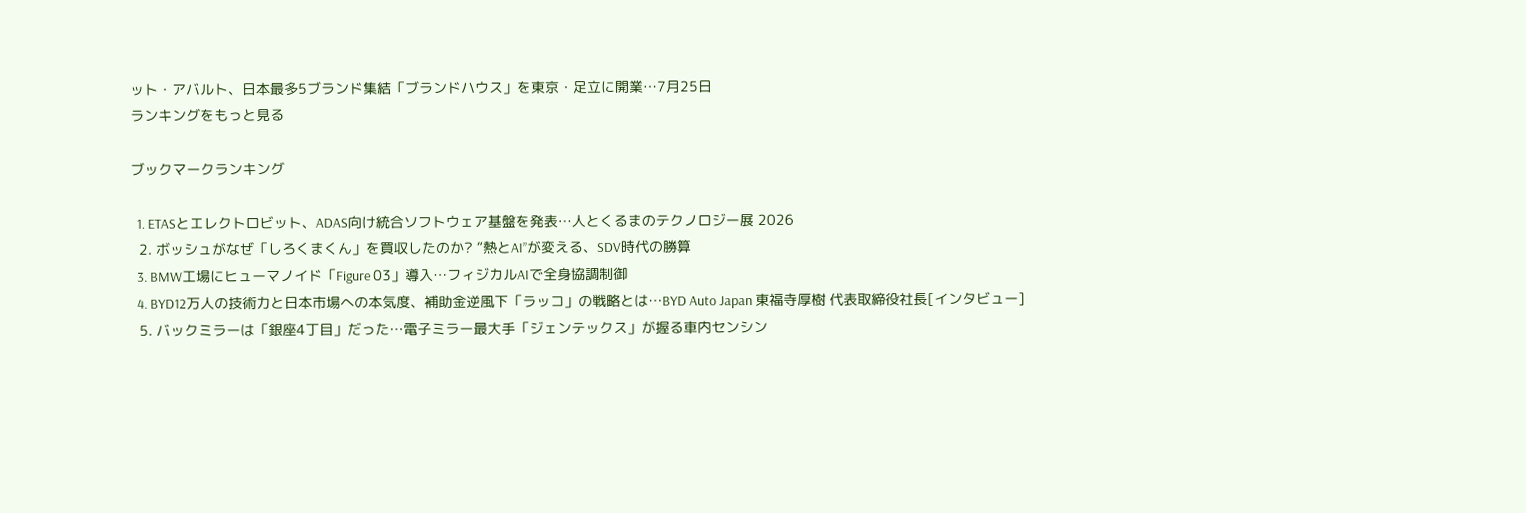ット・アバルト、日本最多5ブランド集結「ブランドハウス」を東京・足立に開業…7月25日
ランキングをもっと見る

ブックマークランキング

  1. ETASとエレクトロビット、ADAS向け統合ソフトウェア基盤を発表…人とくるまのテクノロジー展 2026
  2. ボッシュがなぜ「しろくまくん」を買収したのか? “熱とAI”が変える、SDV時代の勝算
  3. BMW工場にヒューマノイド「Figure 03」導入…フィジカルAIで全身協調制御
  4. BYD12万人の技術力と日本市場への本気度、補助金逆風下「ラッコ」の戦略とは…BYD Auto Japan 東福寺厚樹 代表取締役社長[インタビュー]
  5. バックミラーは「銀座4丁目」だった…電子ミラー最大手「ジェンテックス」が握る車内センシン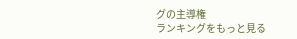グの主導権
ランキングをもっと見る